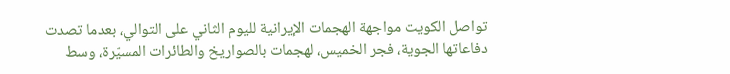تواصل الكويت مواجهة الهجمات الإيرانية لليوم الثاني على التوالي، بعدما تصدت دفاعاتها الجوية، فجر الخميس، لهجمات بالصواريخ والطائرات المسيّرة، وسط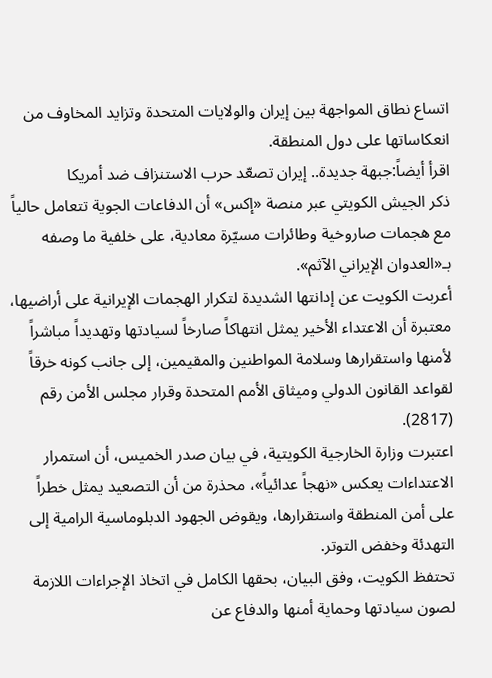اتساع نطاق المواجهة بين إيران والولايات المتحدة وتزايد المخاوف من انعكاساتها على دول المنطقة.
اقرأ أيضاً:جبهة جديدة.. إيران تصعّد حرب الاستنزاف ضد أمريكا
ذكر الجيش الكويتي عبر منصة «إكس» أن الدفاعات الجوية تتعامل حالياً مع هجمات صاروخية وطائرات مسيّرة معادية، على خلفية ما وصفه بـ«العدوان الإيراني الآثم».
أعربت الكويت عن إدانتها الشديدة لتكرار الهجمات الإيرانية على أراضيها، معتبرة أن الاعتداء الأخير يمثل انتهاكاً صارخاً لسيادتها وتهديداً مباشراً لأمنها واستقرارها وسلامة المواطنين والمقيمين، إلى جانب كونه خرقاً لقواعد القانون الدولي وميثاق الأمم المتحدة وقرار مجلس الأمن رقم (2817).
اعتبرت وزارة الخارجية الكويتية، في بيان صدر الخميس، أن استمرار الاعتداءات يعكس «نهجاً عدائياً»، محذرة من أن التصعيد يمثل خطراً على أمن المنطقة واستقرارها، ويقوض الجهود الدبلوماسية الرامية إلى التهدئة وخفض التوتر.
تحتفظ الكويت، وفق البيان، بحقها الكامل في اتخاذ الإجراءات اللازمة لصون سيادتها وحماية أمنها والدفاع عن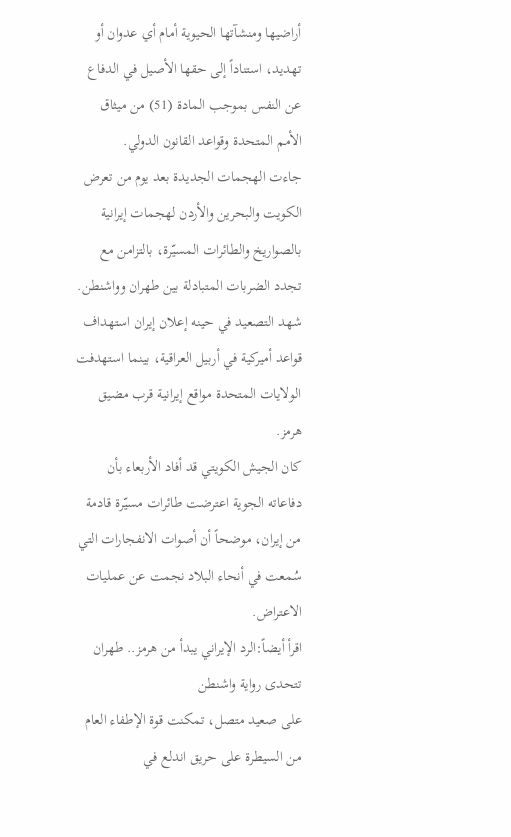أراضيها ومنشآتها الحيوية أمام أي عدوان أو تهديد، استناداً إلى حقها الأصيل في الدفاع عن النفس بموجب المادة (51) من ميثاق الأمم المتحدة وقواعد القانون الدولي.
جاءت الهجمات الجديدة بعد يوم من تعرض الكويت والبحرين والأردن لهجمات إيرانية بالصواريخ والطائرات المسيّرة، بالتزامن مع تجدد الضربات المتبادلة بين طهران وواشنطن.
شهد التصعيد في حينه إعلان إيران استهداف قواعد أميركية في أربيل العراقية، بينما استهدفت الولايات المتحدة مواقع إيرانية قرب مضيق هرمز.
كان الجيش الكويتي قد أفاد الأربعاء بأن دفاعاته الجوية اعترضت طائرات مسيّرة قادمة من إيران، موضحاً أن أصوات الانفجارات التي سُمعت في أنحاء البلاد نجمت عن عمليات الاعتراض.
اقرأ أيضاً:الرد الإيراني يبدأ من هرمز.. طهران تتحدى رواية واشنطن
على صعيد متصل، تمكنت قوة الإطفاء العام من السيطرة على حريق اندلع في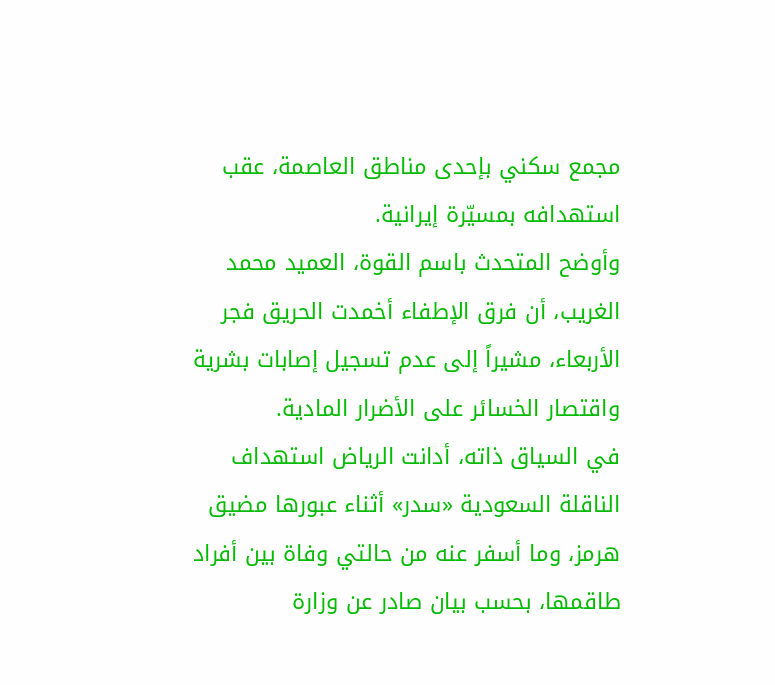مجمع سكني بإحدى مناطق العاصمة، عقب استهدافه بمسيّرة إيرانية.
وأوضح المتحدث باسم القوة، العميد محمد الغريب، أن فرق الإطفاء أخمدت الحريق فجر الأربعاء، مشيراً إلى عدم تسجيل إصابات بشرية واقتصار الخسائر على الأضرار المادية.
في السياق ذاته، أدانت الرياض استهداف الناقلة السعودية «سدر» أثناء عبورها مضيق هرمز، وما أسفر عنه من حالتي وفاة بين أفراد طاقمها، بحسب بيان صادر عن وزارة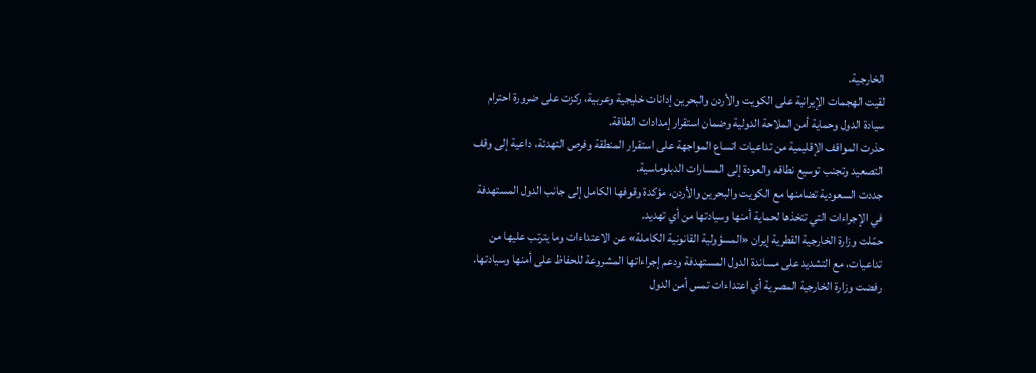الخارجية.
لقيت الهجمات الإيرانية على الكويت والأردن والبحرين إدانات خليجية وعربية، ركزت على ضرورة احترام سيادة الدول وحماية أمن الملاحة الدولية وضمان استقرار إمدادات الطاقة.
حذرت المواقف الإقليمية من تداعيات اتساع المواجهة على استقرار المنطقة وفرص التهدئة، داعية إلى وقف التصعيد وتجنب توسيع نطاقه والعودة إلى المسارات الدبلوماسية.
جددت السعودية تضامنها مع الكويت والبحرين والأردن، مؤكدة وقوفها الكامل إلى جانب الدول المستهدفة في الإجراءات التي تتخذها لحماية أمنها وسيادتها من أي تهديد.
حمّلت وزارة الخارجية القطرية إيران «المسؤولية القانونية الكاملة» عن الاعتداءات وما يترتب عليها من تداعيات، مع التشديد على مساندة الدول المستهدفة ودعم إجراءاتها المشروعة للحفاظ على أمنها وسيادتها.
رفضت وزارة الخارجية المصرية أي اعتداءات تمس أمن الدول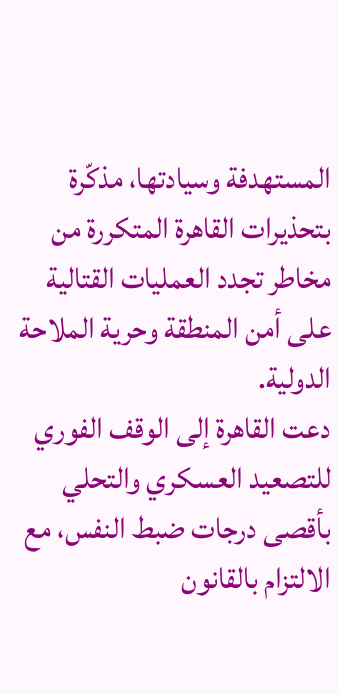المستهدفة وسيادتها، مذكّرة بتحذيرات القاهرة المتكررة من مخاطر تجدد العمليات القتالية على أمن المنطقة وحرية الملاحة الدولية.
دعت القاهرة إلى الوقف الفوري للتصعيد العسكري والتحلي بأقصى درجات ضبط النفس، مع الالتزام بالقانون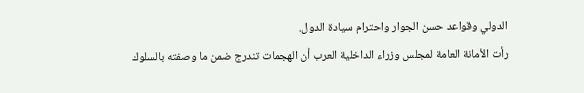الدولي وقواعد حسن الجوار واحترام سيادة الدول.
رأت الأمانة العامة لمجلس وزراء الداخلية العرب أن الهجمات تندرج ضمن ما وصفته بالسلوك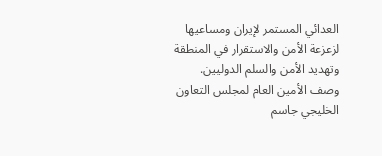العدائي المستمر لإيران ومساعيها لزعزعة الأمن والاستقرار في المنطقة وتهديد الأمن والسلم الدوليين.
وصف الأمين العام لمجلس التعاون الخليجي جاسم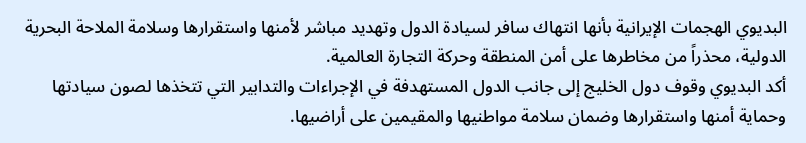البديوي الهجمات الإيرانية بأنها انتهاك سافر لسيادة الدول وتهديد مباشر لأمنها واستقرارها وسلامة الملاحة البحرية الدولية، محذراً من مخاطرها على أمن المنطقة وحركة التجارة العالمية.
أكد البديوي وقوف دول الخليج إلى جانب الدول المستهدفة في الإجراءات والتدابير التي تتخذها لصون سيادتها وحماية أمنها واستقرارها وضمان سلامة مواطنيها والمقيمين على أراضيها.